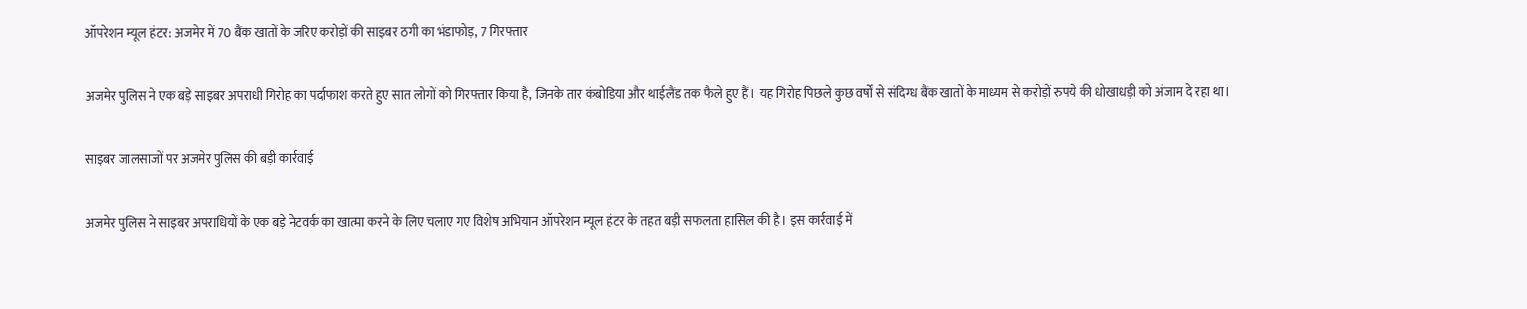ऑपरेशन म्यूल हंटर: अजमेर में 70 बैंक खातों के जरिए करोड़ों की साइबर ठगी का भंडाफोड़, 7 गिरफ्तार

अजमेर पुलिस ने एक बड़े साइबर अपराधी गिरोह का पर्दाफाश करते हुए सात लोगों को गिरफ्तार किया है, जिनके तार कंबोडिया और थाईलैंड तक फैले हुए हैं। यह गिरोह पिछले कुछ वर्षों से संदिग्ध बैंक खातों के माध्यम से करोड़ों रुपये की धोखाधड़ी को अंजाम दे रहा था।

साइबर जालसाजों पर अजमेर पुलिस की बड़ी कार्रवाई

अजमेर पुलिस ने साइबर अपराधियों के एक बड़े नेटवर्क का खात्मा करने के लिए चलाए गए विशेष अभियान ऑपरेशन म्यूल हंटर के तहत बड़ी सफलता हासिल की है। इस कार्रवाई में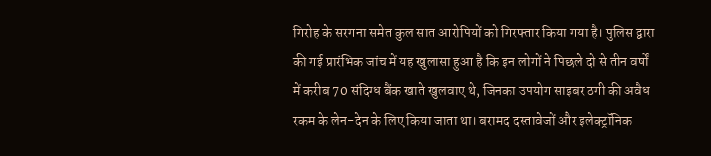गिरोह के सरगना समेत कुल सात आरोपियों को गिरफ्तार किया गया है। पुलिस द्वारा की गई प्रारंभिक जांच में यह खुलासा हुआ है कि इन लोगों ने पिछले दो से तीन वर्षों में करीब 70 संदिग्ध बैंक खाते खुलवाए थे, जिनका उपयोग साइबर ठगी की अवैध रकम के लेन-देन के लिए किया जाता था। बरामद दस्तावेजों और इलेक्ट्रॉनिक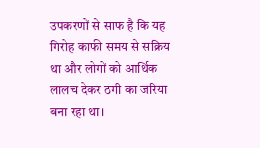उपकरणों से साफ है कि यह गिरोह काफी समय से सक्रिय था और लोगों को आर्थिक लालच देकर ठगी का जरिया बना रहा था।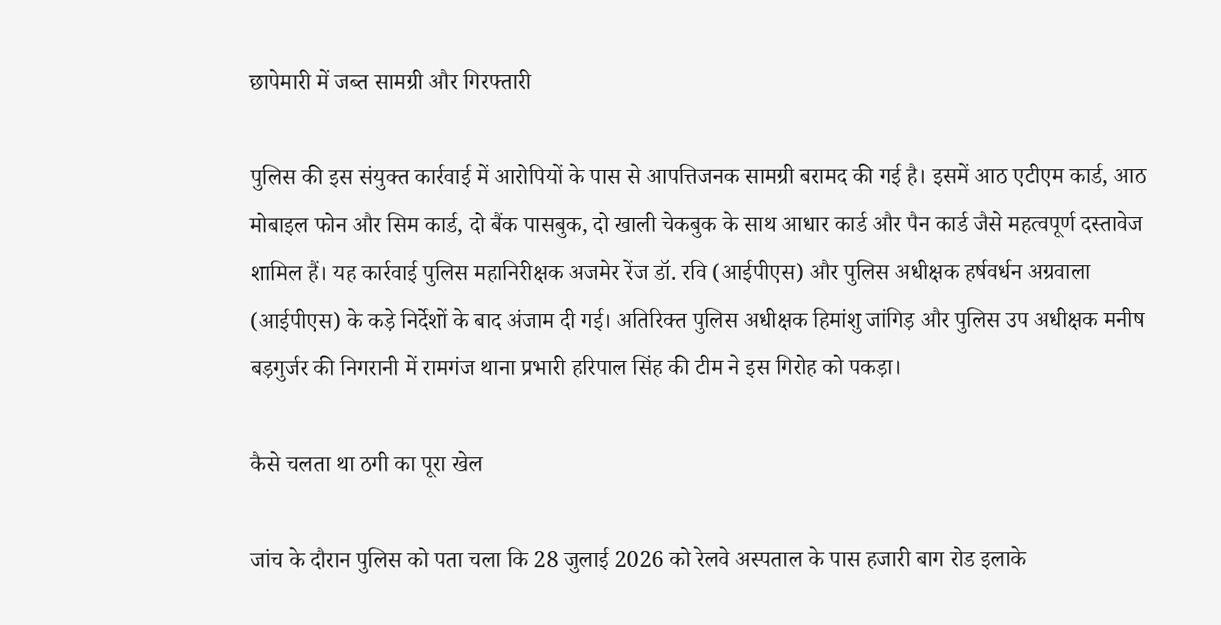छापेमारी में जब्त सामग्री और गिरफ्तारी

पुलिस की इस संयुक्त कार्रवाई में आरोपियों के पास से आपत्तिजनक सामग्री बरामद की गई है। इसमें आठ एटीएम कार्ड, आठ मोबाइल फोन और सिम कार्ड, दो बैंक पासबुक, दो खाली चेकबुक के साथ आधार कार्ड और पैन कार्ड जैसे महत्वपूर्ण दस्तावेज शामिल हैं। यह कार्रवाई पुलिस महानिरीक्षक अजमेर रेंज डॉ. रवि (आईपीएस) और पुलिस अधीक्षक हर्षवर्धन अग्रवाला (आईपीएस) के कड़े निर्देशों के बाद अंजाम दी गई। अतिरिक्त पुलिस अधीक्षक हिमांशु जांगिड़ और पुलिस उप अधीक्षक मनीष बड़गुर्जर की निगरानी में रामगंज थाना प्रभारी हरिपाल सिंह की टीम ने इस गिरोह को पकड़ा।

कैसे चलता था ठगी का पूरा खेल

जांच के दौरान पुलिस को पता चला कि 28 जुलाई 2026 को रेलवे अस्पताल के पास हजारी बाग रोड इलाके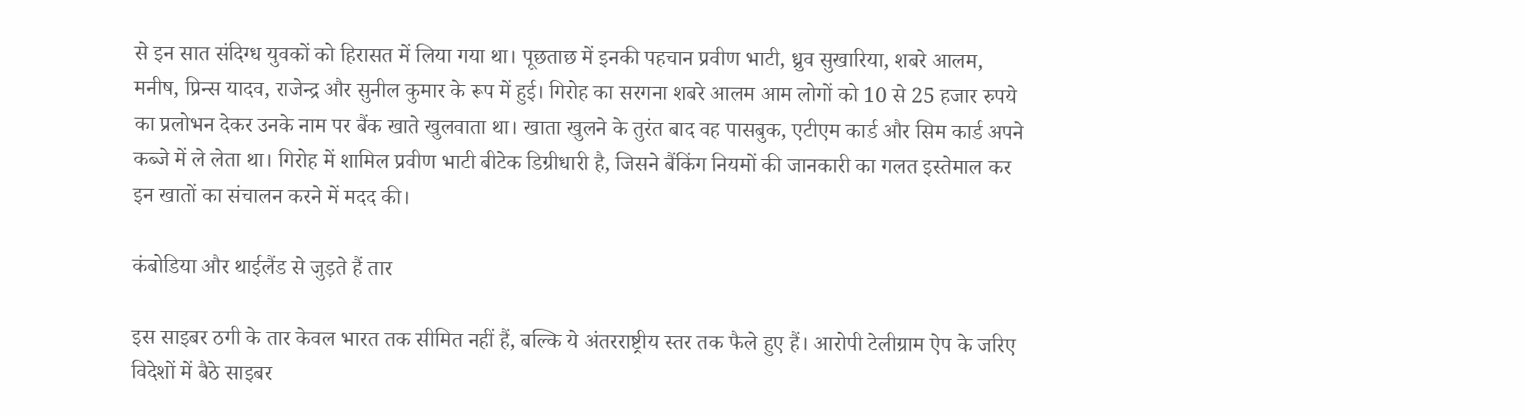से इन सात संदिग्ध युवकों को हिरासत में लिया गया था। पूछताछ में इनकी पहचान प्रवीण भाटी, ध्रुव सुखारिया, शबरे आलम, मनीष, प्रिन्स यादव, राजेन्द्र और सुनील कुमार के रूप में हुई। गिरोह का सरगना शबरे आलम आम लोगों को 10 से 25 हजार रुपये का प्रलोभन देकर उनके नाम पर बैंक खाते खुलवाता था। खाता खुलने के तुरंत बाद वह पासबुक, एटीएम कार्ड और सिम कार्ड अपने कब्जे में ले लेता था। गिरोह में शामिल प्रवीण भाटी बीटेक डिग्रीधारी है, जिसने बैंकिंग नियमों की जानकारी का गलत इस्तेमाल कर इन खातों का संचालन करने में मदद की।

कंबोडिया और थाईलैंड से जुड़ते हैं तार

इस साइबर ठगी के तार केवल भारत तक सीमित नहीं हैं, बल्कि ये अंतरराष्ट्रीय स्तर तक फैले हुए हैं। आरोपी टेलीग्राम ऐप के जरिए विदेशों में बैठे साइबर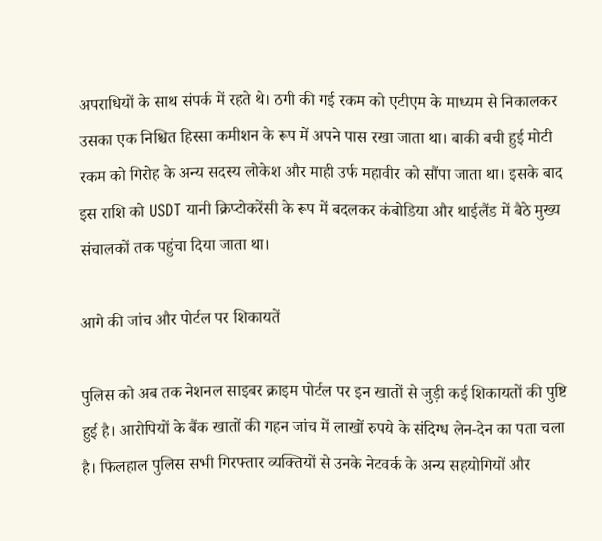अपराधियों के साथ संपर्क में रहते थे। ठगी की गई रकम को एटीएम के माध्यम से निकालकर उसका एक निश्चित हिस्सा कमीशन के रूप में अपने पास रखा जाता था। बाकी बची हुई मोटी रकम को गिरोह के अन्य सदस्य लोकेश और माही उर्फ महावीर को सौंपा जाता था। इसके बाद इस राशि को USDT यानी क्रिप्टोकरेंसी के रूप में बदलकर कंबोडिया और थाईलैंड में बैठे मुख्य संचालकों तक पहुंचा दिया जाता था।

आगे की जांच और पोर्टल पर शिकायतें

पुलिस को अब तक नेशनल साइबर क्राइम पोर्टल पर इन खातों से जुड़ी कई शिकायतों की पुष्टि हुई है। आरोपियों के बैंक खातों की गहन जांच में लाखों रुपये के संदिग्ध लेन-देन का पता चला है। फिलहाल पुलिस सभी गिरफ्तार व्यक्तियों से उनके नेटवर्क के अन्य सहयोगियों और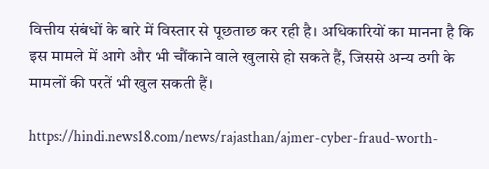वित्तीय संबंधों के बारे में विस्तार से पूछताछ कर रही है। अधिकारियों का मानना है कि इस मामले में आगे और भी चौंकाने वाले खुलासे हो सकते हैं, जिससे अन्य ठगी के मामलों की परतें भी खुल सकती हैं।

https://hindi.news18.com/news/rajasthan/ajmer-cyber-fraud-worth-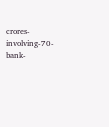crores-involving-70-bank-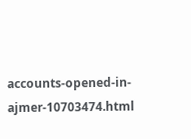accounts-opened-in-ajmer-10703474.html